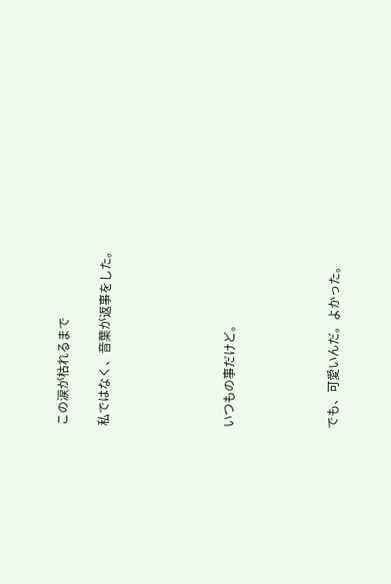この涙が枯れるまで

私ではなく、音葉が返事をした。





いつもの事だけど。




でも、可愛いんだ。よかった。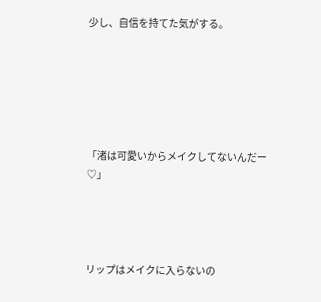少し、自信を持てた気がする。






「渚は可愛いからメイクしてないんだー♡」




リップはメイクに入らないの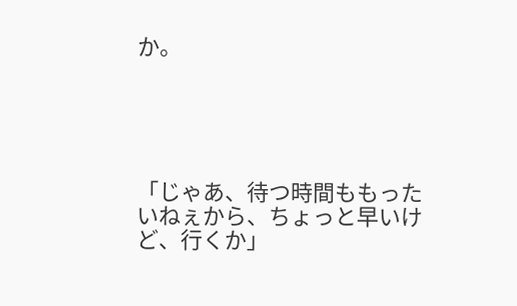か。





「じゃあ、待つ時間ももったいねぇから、ちょっと早いけど、行くか」